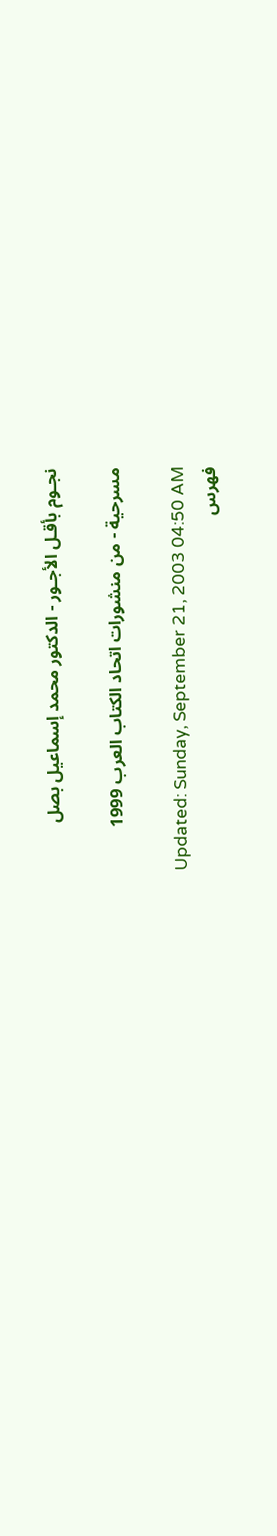نجـوم بأقـل الأجـور - الدكتور محمد إسماعيل بصل

مسرحية - من منشورات اتحاد الكتاب العرب 1999

Updated: Sunday, September 21, 2003 04:50 AM
فهرس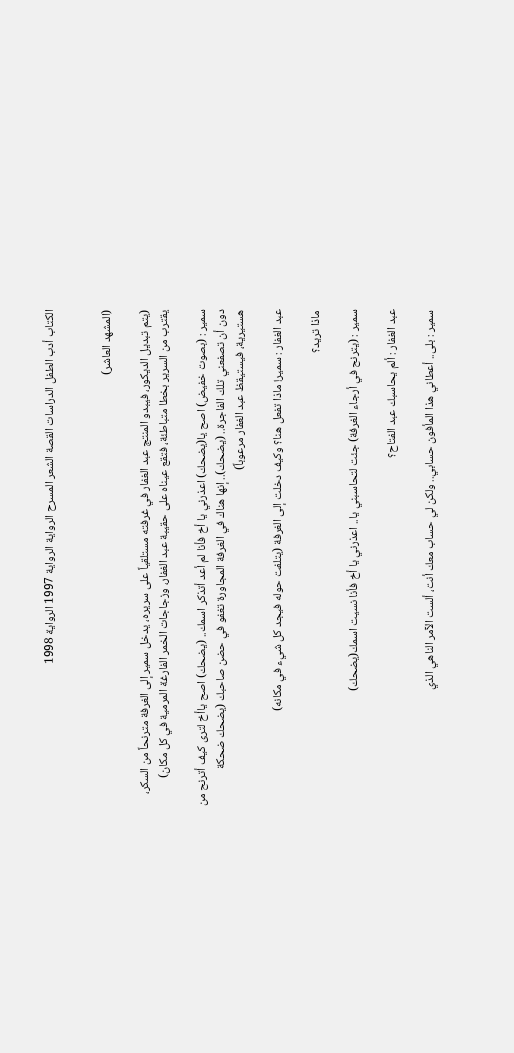الكتاب أدب الطفل الدراسات القصة الشعر المسرح الرواية الرواية 1997 الرواية 1998


(المشهد العاشر)

(يتم تبديل الديكور، فيبدو المنتج عبد الغفار في غرفته مستلقياً على سريره، يدخل سمير إلى الغرفة مترنحاً من السكر، يقترب من السرير بخطا متباطئة، فتقع عيناه على حقيبة عبد الغفار، وزجاجات الخمر الفارغة المرمية في كل مكان)

سمير : (بصوت خفيض) اصح يا(يضحك) اعذرني يا أخ فأنا لم أعد أتذكر اسمك.. (يضحك) اصح ياأخ لترى كيف أترنح من دون أن تصفعني تلك الفاجرة.. (يضحك).. إنها هناك في الغرفة المجاورة تغفو في حضن صاحبك (يضحك ضحكة هستيرية، فيستيقظ عبد الغفار مرعوباً)

عبد الغفار : سمير! ماذا تفعل هنا؟ وكيف دخلت إلى الغرفة (يتلفت حوله فيجد كل شيء في مكانه)

ماذا تريد؟

سمير : (يترنح في أرجاء الغرفة) جئت لتحاسبني يا.. اعذرني يا أخ فأنا نسيت اسمك(يضحك)

عبد الغفار : ألم يحاسبك عبد الفتاح؟

سمير : بلى.. أعطاني هذا المأفون حسابي.. ولكن لي حساب معك أنت، ألست الآمر الناهي الذي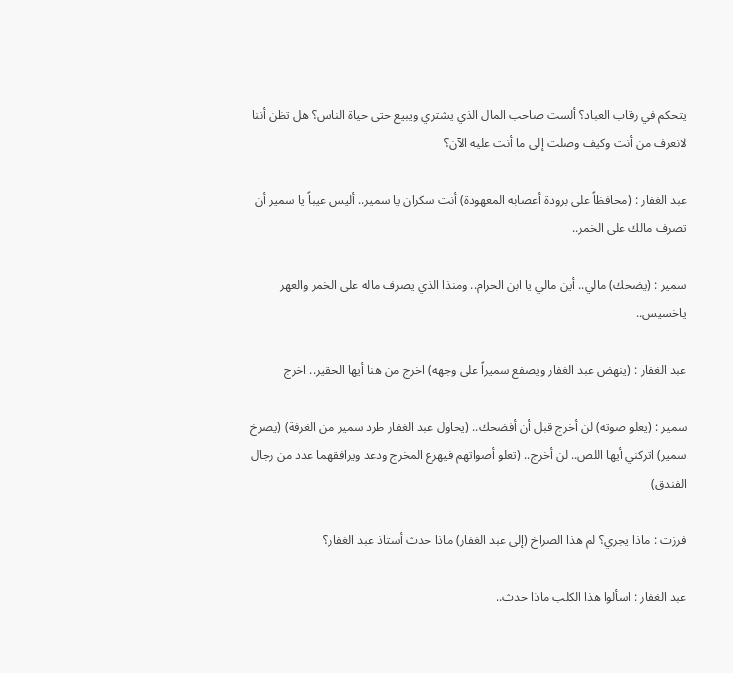يتحكم في رقاب العباد؟ ألست صاحب المال الذي يشتري ويبيع حتى حياة الناس؟ هل تظن أننا لانعرف من أنت وكيف وصلت إلى ما أنت عليه الآن؟

عبد الغفار : (محافظاً على برودة أعصابه المعهودة) أنت سكران يا سمير.. أليس عيباً يا سمير أن تصرف مالك على الخمر..

سمير : (يضحك) مالي.. أين مالي يا ابن الحرام.. ومنذا الذي يصرف ماله على الخمر والعهر ياخسيس..

عبد الغفار : (ينهض عبد الغفار ويصفع سميراً على وجهه) اخرج من هنا أيها الحقير.. اخرج

سمير : (يعلو صوته) لن أخرج قبل أن أفضحك.. (يحاول عبد الغفار طرد سمير من الغرفة) (يصرخ سمير) اتركني أيها اللص.. لن أخرج.. (تعلو أصواتهم فيهرع المخرج ودعد ويرافقهما عدد من رجال الفندق)

فرزت : ماذا يجري؟ لم هذا الصراخ (إلى عبد الغفار) ماذا حدث أستاذ عبد الغفار؟

عبد الغفار : اسألوا هذا الكلب ماذا حدث..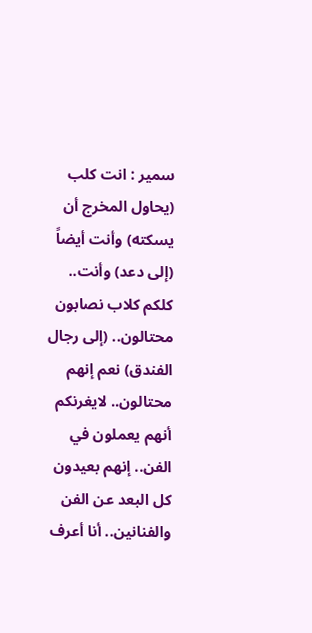سمير : انت كلب (يحاول المخرج أن يسكته) وأنت أيضاً (إلى دعد) وأنت.. كلكم كلاب نصابون محتالون.. (إلى رجال الفندق) نعم إنهم محتالون.. لايغرنكم أنهم يعملون في الفن.. إنهم بعيدون كل البعد عن الفن والفنانين.. أنا أعرف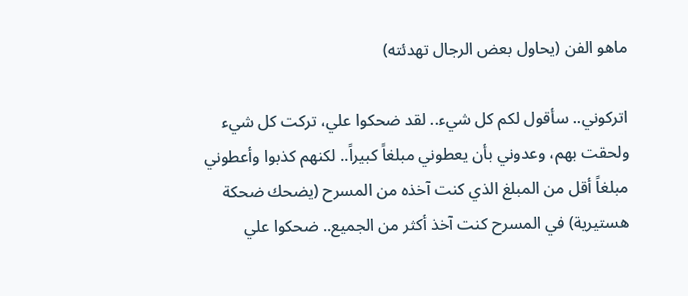ماهو الفن (يحاول بعض الرجال تهدئته)

اتركوني.. سأقول لكم كل شيء.. لقد ضحكوا علي، تركت كل شيء ولحقت بهم، وعدوني بأن يعطوني مبلغاً كبيراً.. لكنهم كذبوا وأعطوني مبلغاً أقل من المبلغ الذي كنت آخذه من المسرح (يضحك ضحكة هستيرية) في المسرح كنت آخذ أكثر من الجميع.. ضحكوا علي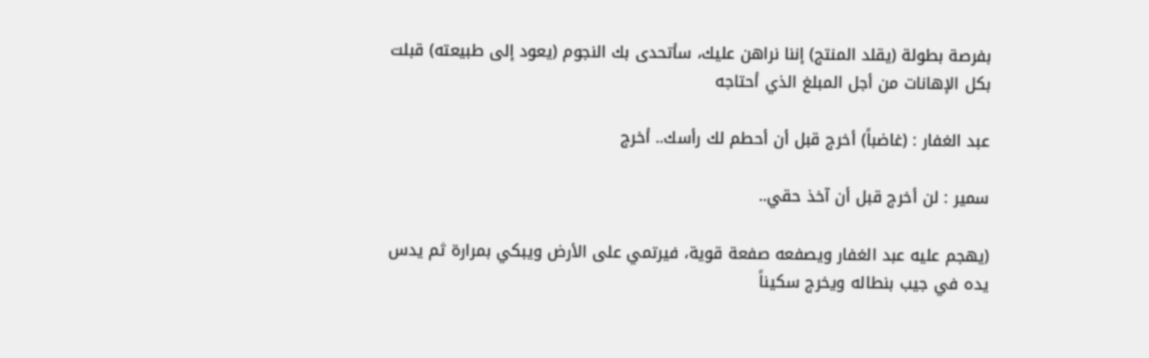بفرصة بطولة (يقلد المنتج) إننا نراهن عليك، سأتحدى بك النجوم (يعود إلى طبيعته) قبلت بكل الإهانات من أجل المبلغ الذي أحتاجه

عبد الغفار : (غاضباً) أخرج قبل أن أحطم لك رأسك.. أخرج

سمير : لن أخرج قبل أن آخذ حقي..

(يهجم عليه عبد الغفار ويصفعه صفعة قوية، فيرتمي على الأرض ويبكي بمرارة ثم يدس يده في جيب بنطاله ويخرج سكيناً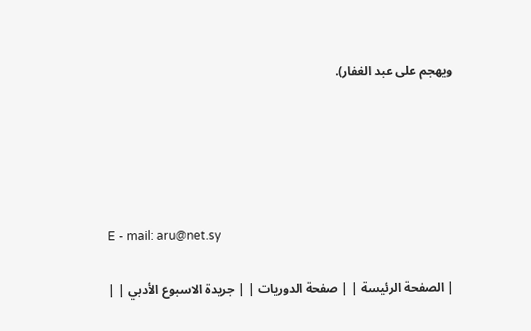ويهجم على عبد الغفار).





E - mail: aru@net.sy

| الصفحة الرئيسة | | صفحة الدوريات | | جريدة الاسبوع الأدبي | |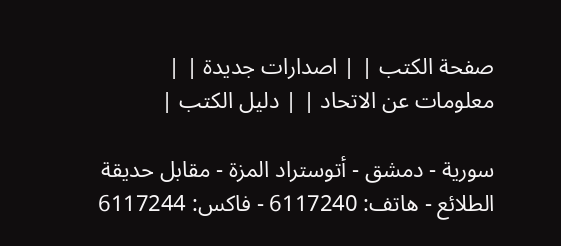صفحة الكتب | | اصدارات جديدة | | معلومات عن الاتحاد | | دليل الكتب |

سورية - دمشق - أتوستراد المزة - مقابل حديقة الطلائع - هاتف: 6117240 - فاكس: 6117244